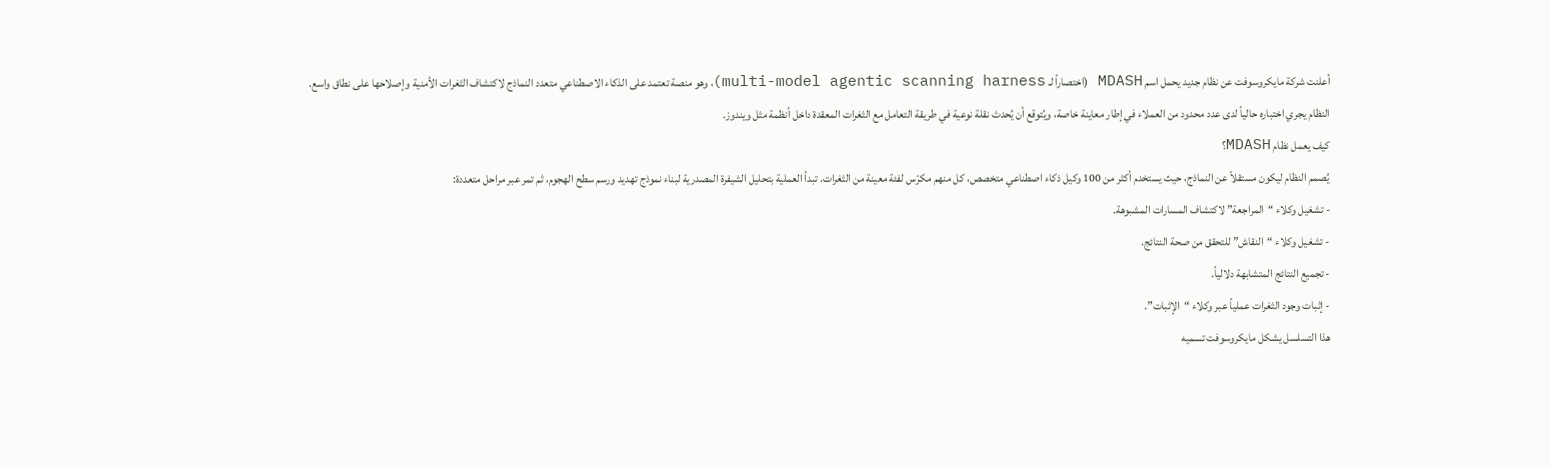أعلنت شركة مايكروسوفت عن نظام جديد يحمل اسم MDASH (اختصاراً لـ multi-model agentic scanning harness)، وهو منصة تعتمد على الذكاء الاصطناعي متعدد النماذج لاكتشاف الثغرات الأمنية وإصلاحها على نطاق واسع. النظام يجري اختباره حالياً لدى عدد محدود من العملاء في إطار معاينة خاصة، ويُتوقع أن يُحدث نقلة نوعية في طريقة التعامل مع الثغرات المعقدة داخل أنظمة مثل ويندوز.
كيف يعمل نظام MDASH؟
يُصمم النظام ليكون مستقلاً عن النماذج، حيث يستخدم أكثر من 100 وكيل ذكاء اصطناعي متخصص، كل منهم مكرّس لفئة معينة من الثغرات. تبدأ العملية بتحليل الشيفرة المصدرية لبناء نموذج تهديد ورسم سطح الهجوم، ثم تمر عبر مراحل متعددة:
- تشغيل وكلاء “المراجعة” لاكتشاف المسارات المشبوهة.
- تشغيل وكلاء “النقاش” للتحقق من صحة النتائج.
- تجميع النتائج المتشابهة دلالياً.
- إثبات وجود الثغرات عملياً عبر وكلاء “الإثبات”.
هذا التسلسل يشكل مايكروسوفت تسميه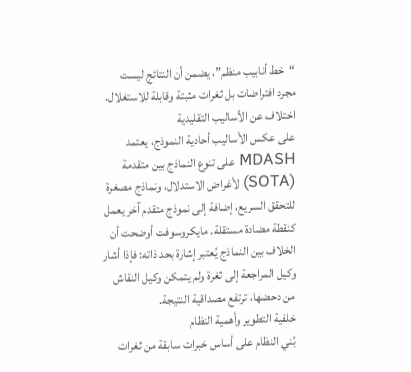“خط أنابيب منظم”، يضمن أن النتائج ليست مجرد افتراضات بل ثغرات مثبتة وقابلة للاستغلال.
اختلاف عن الأساليب التقليدية
على عكس الأساليب أحادية النموذج، يعتمد MDASH على تنوع النماذج بين متقدمة (SOTA) لأغراض الاستدلال، ونماذج مصغرة للتحقق السريع، إضافة إلى نموذج متقدم آخر يعمل كنقطة مضادة مستقلة. مايكروسوفت أوضحت أن الخلاف بين النماذج يُعتبر إشارة بحد ذاته: فإذا أشار وكيل المراجعة إلى ثغرة ولم يتمكن وكيل النقاش من دحضها، ترتفع مصداقية النتيجة.
خلفية التطوير وأهمية النظام
بُني النظام على أساس خبرات سابقة من ثغرات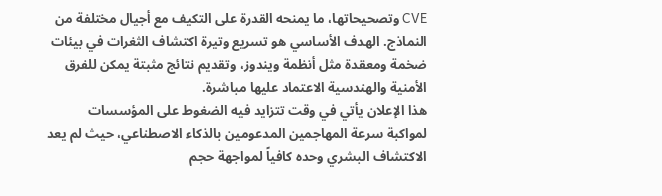CVE وتصحيحاتها، ما يمنحه القدرة على التكيف مع أجيال مختلفة من النماذج. الهدف الأساسي هو تسريع وتيرة اكتشاف الثغرات في بيئات ضخمة ومعقدة مثل أنظمة ويندوز، وتقديم نتائج مثبتة يمكن للفرق الأمنية والهندسية الاعتماد عليها مباشرة.
هذا الإعلان يأتي في وقت تتزايد فيه الضغوط على المؤسسات لمواكبة سرعة المهاجمين المدعومين بالذكاء الاصطناعي، حيث لم يعد الاكتشاف البشري وحده كافياً لمواجهة حجم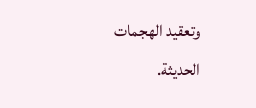وتعقيد الهجمات الحديثة.